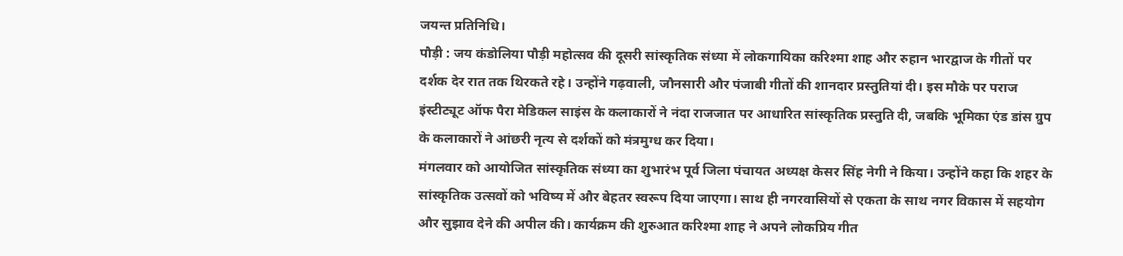जयन्त प्रतिनिधि।
पौड़ी : जय कंडोलिया पौड़ी महोत्सव की दूसरी सांस्कृतिक संध्या में लोकगायिका करिश्मा शाह और रुहान भारद्वाज के गीतों पर दर्शक देर रात तक थिरकते रहे। उन्होंने गढ़वाली, जौनसारी और पंजाबी गीतों की शानदार प्रस्तुतियां दी। इस मौके पर पराज इंस्टीट्यूट ऑफ पैरा मेडिकल साइंस के कलाकारों ने नंदा राजजात पर आधारित सांस्कृतिक प्रस्तुति दी, जबकि भूमिका एंड डांस ग्रुप के कलाकारों ने आंछरी नृत्य से दर्शकों को मंत्रमुग्ध कर दिया।
मंगलवार को आयोजित सांस्कृतिक संध्या का शुभारंभ पूर्व जिला पंचायत अध्यक्ष केसर सिंह नेगी ने किया। उन्होंने कहा कि शहर के सांस्कृतिक उत्सवों को भविष्य में और बेहतर स्वरूप दिया जाएगा। साथ ही नगरवासियों से एकता के साथ नगर विकास में सहयोग और सुझाव देने की अपील की। कार्यक्रम की शुरुआत करिश्मा शाह ने अपने लोकप्रिय गीत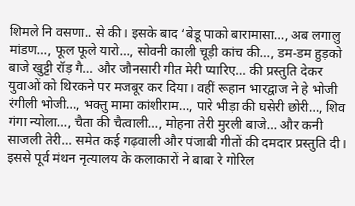शिमले नि वसणा.. से की। इसके बाद ‘बेडू पाको बारामासा…, अब लगालु मांडण…, फूल फूले यारो…, सोवनी काली चूड़ी कांच की…, डम-डम हुड़को बाजे खुट्टी रॉड़ गै… और जौनसारी गीत मेरी प्यारिए… की प्रस्तुति देकर युवाओं को थिरकने पर मजबूर कर दिया। वहीं रूहान भारद्वाज ने हे भोजी रंगीली भोजी…, भक्तु मामा कांशीराम…, पारे भीड़ा की घसेरी छोरी…, शिव गंगा न्योला…, चैता की चैत्वाली…, मोहना तेरी मुरली बाजे… और कनी साजली तेरी… समेत कई गढ़वाली और पंजाबी गीतों की दमदार प्रस्तुति दी। इससे पूर्व मंथन नृत्यालय के कलाकारों ने बाबा रे गोरिल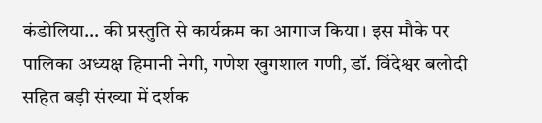कंडोलिया… की प्रस्तुति से कार्यक्रम का आगाज किया। इस मौके पर पालिका अध्यक्ष हिमानी नेगी, गणेश खुगशाल गणी, डॉ. विंदेश्वर बलोदी सहित बड़ी संख्या में दर्शक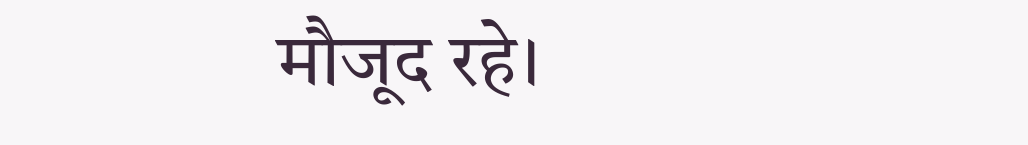मौजूद रहे।